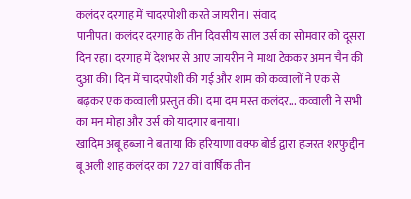कलंदर दरगाह में चादरपोशी करते जायरीन। संवाद
पानीपत। कलंदर दरगाह के तीन दिवसीय साल उर्स का सोमवार को दूसरा दिन रहा। दरगाह में देशभर से आए जायरीन ने माथा टेककर अमन चैन की दुआ की। दिन में चादरपोशी की गई और शाम को कव्वालों ने एक से बढ़कर एक कव्वाली प्रस्तुत की। दमा दम मस्त कलंदर... कव्वाली ने सभी का मन मोहा और उर्स को यादगार बनाया।
खादिम अबू हब्जा ने बताया कि हरियाणा वक्फ बोर्ड द्वारा हजरत शरफुद्दीन बू अली शाह कलंदर का 727 वां वार्षिक तीन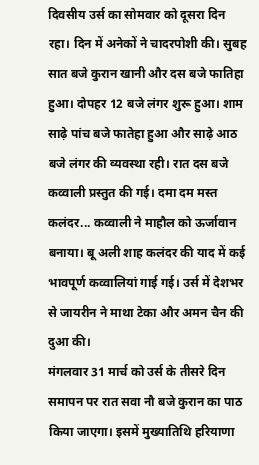दिवसीय उर्स का सोमवार को दूसरा दिन रहा। दिन में अनेकों ने चादरपोशी की। सुबह सात बजे कुरान खानी और दस बजे फातिहा हुआ। दोपहर 12 बजे लंगर शुरू हुआ। शाम साढ़े पांच बजे फातेहा हुआ और साढ़े आठ बजे लंगर की व्यवस्था रही। रात दस बजे कव्वाली प्रस्तुत की गई। दमा दम मस्त कलंदर... कव्वाली ने माहौल को ऊर्जावान बनाया। बू अली शाह कलंदर की याद में कई भावपूर्ण कव्वालियां गाई गई। उर्स में देशभर से जायरीन ने माथा टेका और अमन चैन की दुआ की।
मंगलवार 31 मार्च को उर्स के तीसरे दिन समापन पर रात सवा नौ बजे कुरान का पाठ किया जाएगा। इसमें मुख्यातिथि हरियाणा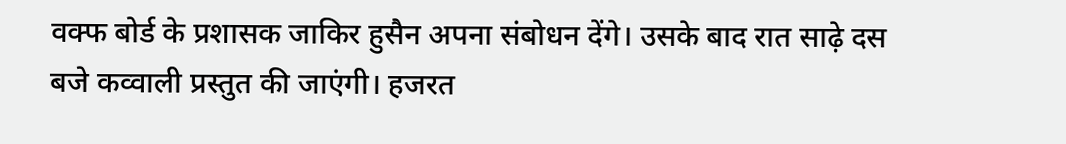वक्फ बोर्ड के प्रशासक जाकिर हुसैन अपना संबोधन देंगे। उसके बाद रात साढ़े दस बजे कव्वाली प्रस्तुत की जाएंगी। हजरत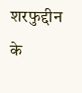शरफुद्दीन के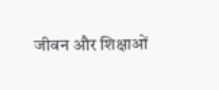जीवन और शिक्षाओं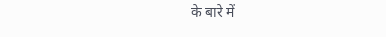के बारे में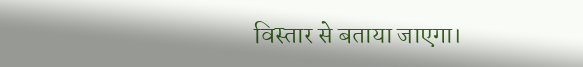विस्तार से बताया जाएगा।